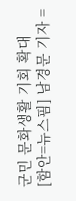군민 문화생활 기회 확대
[함안=뉴스핌] 남경문 기자 =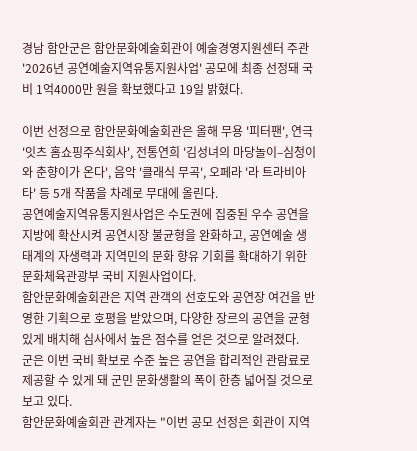경남 함안군은 함안문화예술회관이 예술경영지원센터 주관 '2026년 공연예술지역유통지원사업' 공모에 최종 선정돼 국비 1억4000만 원을 확보했다고 19일 밝혔다.

이번 선정으로 함안문화예술회관은 올해 무용 '피터팬', 연극 '잇츠 홈쇼핑주식회사', 전통연희 '김성녀의 마당놀이–심청이와 춘향이가 온다', 음악 '클래식 무곡', 오페라 '라 트라비아타' 등 5개 작품을 차례로 무대에 올린다.
공연예술지역유통지원사업은 수도권에 집중된 우수 공연을 지방에 확산시켜 공연시장 불균형을 완화하고, 공연예술 생태계의 자생력과 지역민의 문화 향유 기회를 확대하기 위한 문화체육관광부 국비 지원사업이다.
함안문화예술회관은 지역 관객의 선호도와 공연장 여건을 반영한 기획으로 호평을 받았으며, 다양한 장르의 공연을 균형 있게 배치해 심사에서 높은 점수를 얻은 것으로 알려졌다.
군은 이번 국비 확보로 수준 높은 공연을 합리적인 관람료로 제공할 수 있게 돼 군민 문화생활의 폭이 한층 넓어질 것으로 보고 있다.
함안문화예술회관 관계자는 "이번 공모 선정은 회관이 지역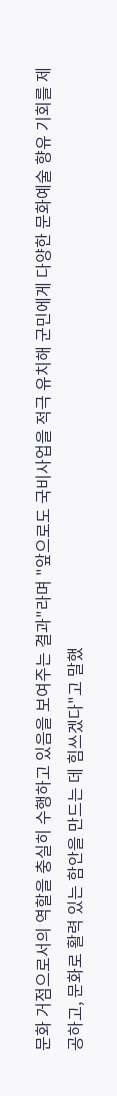문화 거점으로서의 역할을 충실히 수행하고 있음을 보여주는 결과"라며 "앞으로도 국비사업을 적극 유치해 군민에게 다양한 문화예술 향유 기회를 제공하고, 문화로 활력 있는 함안을 만드는 데 힘쓰겠다"고 말했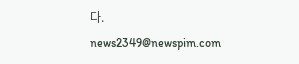다.
news2349@newspim.com